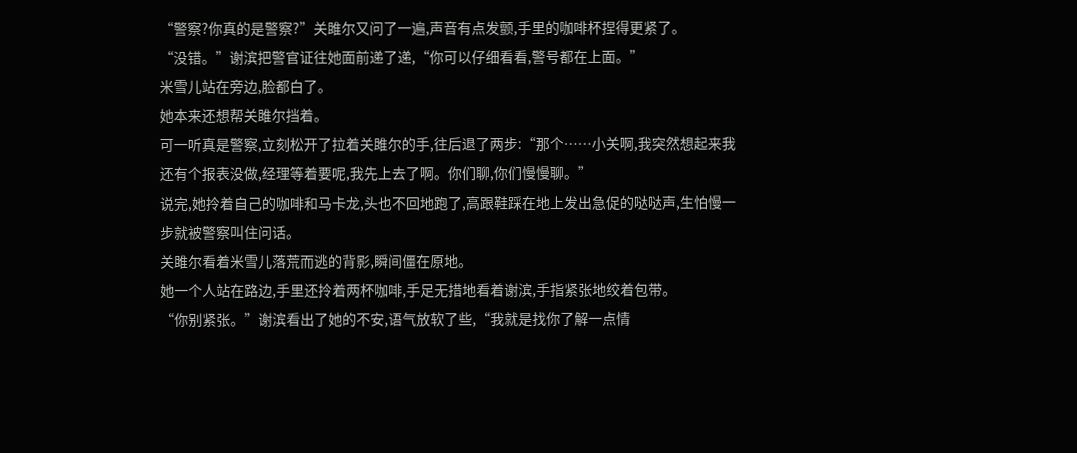“警察?你真的是警察?”关雎尔又问了一遍,声音有点发颤,手里的咖啡杯捏得更紧了。
“没错。”谢滨把警官证往她面前递了递,“你可以仔细看看,警号都在上面。”
米雪儿站在旁边,脸都白了。
她本来还想帮关雎尔挡着。
可一听真是警察,立刻松开了拉着关雎尔的手,往后退了两步:“那个……小关啊,我突然想起来我还有个报表没做,经理等着要呢,我先上去了啊。你们聊,你们慢慢聊。”
说完,她拎着自己的咖啡和马卡龙,头也不回地跑了,高跟鞋踩在地上发出急促的哒哒声,生怕慢一步就被警察叫住问话。
关雎尔看着米雪儿落荒而逃的背影,瞬间僵在原地。
她一个人站在路边,手里还拎着两杯咖啡,手足无措地看着谢滨,手指紧张地绞着包带。
“你别紧张。”谢滨看出了她的不安,语气放软了些,“我就是找你了解一点情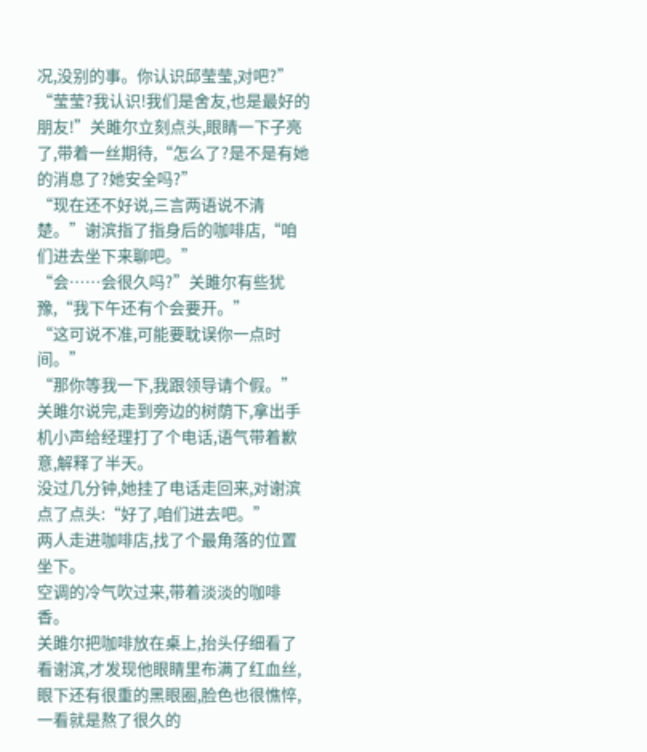况,没别的事。你认识邱莹莹,对吧?”
“莹莹?我认识!我们是舍友,也是最好的朋友!”关雎尔立刻点头,眼睛一下子亮了,带着一丝期待,“怎么了?是不是有她的消息了?她安全吗?”
“现在还不好说,三言两语说不清楚。”谢滨指了指身后的咖啡店,“咱们进去坐下来聊吧。”
“会……会很久吗?”关雎尔有些犹豫,“我下午还有个会要开。”
“这可说不准,可能要耽误你一点时间。”
“那你等我一下,我跟领导请个假。”关雎尔说完,走到旁边的树荫下,拿出手机小声给经理打了个电话,语气带着歉意,解释了半天。
没过几分钟,她挂了电话走回来,对谢滨点了点头:“好了,咱们进去吧。”
两人走进咖啡店,找了个最角落的位置坐下。
空调的冷气吹过来,带着淡淡的咖啡香。
关雎尔把咖啡放在桌上,抬头仔细看了看谢滨,才发现他眼睛里布满了红血丝,眼下还有很重的黑眼圈,脸色也很憔悴,一看就是熬了很久的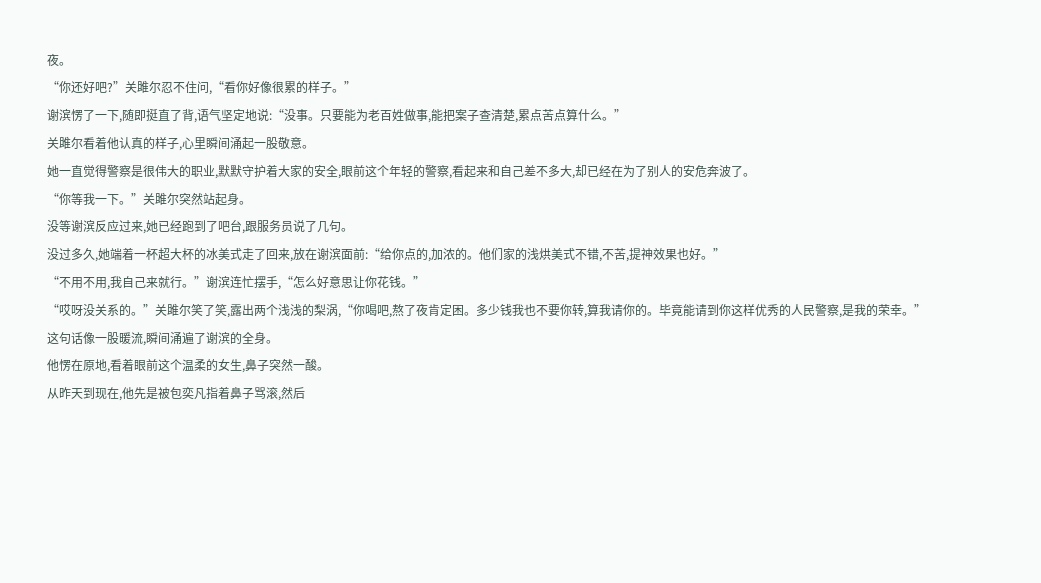夜。
“你还好吧?”关雎尔忍不住问,“看你好像很累的样子。”
谢滨愣了一下,随即挺直了背,语气坚定地说:“没事。只要能为老百姓做事,能把案子查清楚,累点苦点算什么。”
关雎尔看着他认真的样子,心里瞬间涌起一股敬意。
她一直觉得警察是很伟大的职业,默默守护着大家的安全,眼前这个年轻的警察,看起来和自己差不多大,却已经在为了别人的安危奔波了。
“你等我一下。”关雎尔突然站起身。
没等谢滨反应过来,她已经跑到了吧台,跟服务员说了几句。
没过多久,她端着一杯超大杯的冰美式走了回来,放在谢滨面前:“给你点的,加浓的。他们家的浅烘美式不错,不苦,提神效果也好。”
“不用不用,我自己来就行。”谢滨连忙摆手,“怎么好意思让你花钱。”
“哎呀没关系的。”关雎尔笑了笑,露出两个浅浅的梨涡,“你喝吧,熬了夜肯定困。多少钱我也不要你转,算我请你的。毕竟能请到你这样优秀的人民警察,是我的荣幸。”
这句话像一股暖流,瞬间涌遍了谢滨的全身。
他愣在原地,看着眼前这个温柔的女生,鼻子突然一酸。
从昨天到现在,他先是被包奕凡指着鼻子骂滚,然后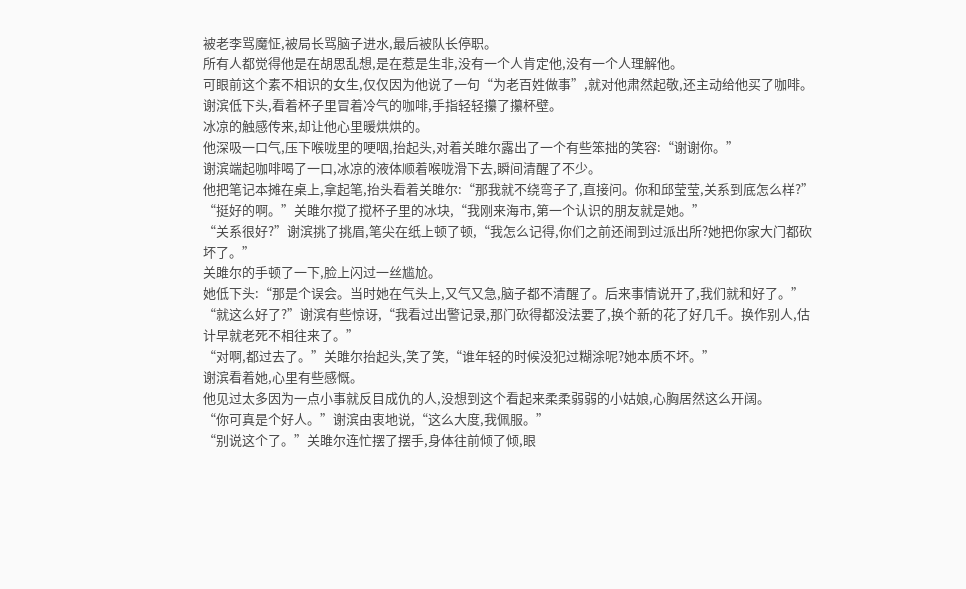被老李骂魔怔,被局长骂脑子进水,最后被队长停职。
所有人都觉得他是在胡思乱想,是在惹是生非,没有一个人肯定他,没有一个人理解他。
可眼前这个素不相识的女生,仅仅因为他说了一句“为老百姓做事”,就对他肃然起敬,还主动给他买了咖啡。
谢滨低下头,看着杯子里冒着冷气的咖啡,手指轻轻攥了攥杯壁。
冰凉的触感传来,却让他心里暖烘烘的。
他深吸一口气,压下喉咙里的哽咽,抬起头,对着关雎尔露出了一个有些笨拙的笑容:“谢谢你。”
谢滨端起咖啡喝了一口,冰凉的液体顺着喉咙滑下去,瞬间清醒了不少。
他把笔记本摊在桌上,拿起笔,抬头看着关雎尔:“那我就不绕弯子了,直接问。你和邱莹莹,关系到底怎么样?”
“挺好的啊。”关雎尔搅了搅杯子里的冰块,“我刚来海市,第一个认识的朋友就是她。”
“关系很好?”谢滨挑了挑眉,笔尖在纸上顿了顿,“我怎么记得,你们之前还闹到过派出所?她把你家大门都砍坏了。”
关雎尔的手顿了一下,脸上闪过一丝尴尬。
她低下头:“那是个误会。当时她在气头上,又气又急,脑子都不清醒了。后来事情说开了,我们就和好了。”
“就这么好了?”谢滨有些惊讶,“我看过出警记录,那门砍得都没法要了,换个新的花了好几千。换作别人,估计早就老死不相往来了。”
“对啊,都过去了。”关雎尔抬起头,笑了笑,“谁年轻的时候没犯过糊涂呢?她本质不坏。”
谢滨看着她,心里有些感慨。
他见过太多因为一点小事就反目成仇的人,没想到这个看起来柔柔弱弱的小姑娘,心胸居然这么开阔。
“你可真是个好人。”谢滨由衷地说,“这么大度,我佩服。”
“别说这个了。”关雎尔连忙摆了摆手,身体往前倾了倾,眼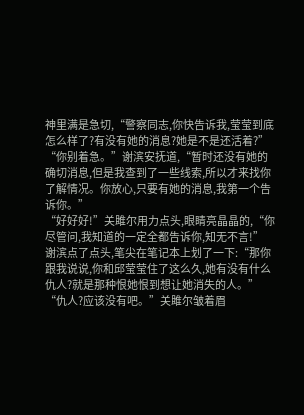神里满是急切,“警察同志,你快告诉我,莹莹到底怎么样了?有没有她的消息?她是不是还活着?”
“你别着急。”谢滨安抚道,“暂时还没有她的确切消息,但是我查到了一些线索,所以才来找你了解情况。你放心,只要有她的消息,我第一个告诉你。”
“好好好!”关雎尔用力点头,眼睛亮晶晶的,“你尽管问,我知道的一定全都告诉你,知无不言!”
谢滨点了点头,笔尖在笔记本上划了一下:“那你跟我说说,你和邱莹莹住了这么久,她有没有什么仇人?就是那种恨她恨到想让她消失的人。”
“仇人?应该没有吧。”关雎尔皱着眉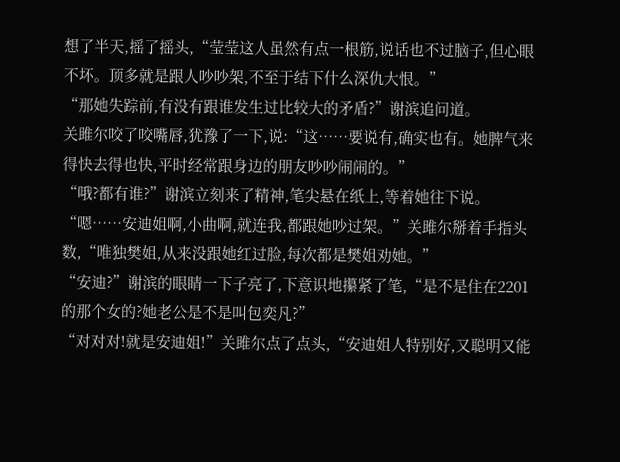想了半天,摇了摇头,“莹莹这人虽然有点一根筋,说话也不过脑子,但心眼不坏。顶多就是跟人吵吵架,不至于结下什么深仇大恨。”
“那她失踪前,有没有跟谁发生过比较大的矛盾?”谢滨追问道。
关雎尔咬了咬嘴唇,犹豫了一下,说:“这……要说有,确实也有。她脾气来得快去得也快,平时经常跟身边的朋友吵吵闹闹的。”
“哦?都有谁?”谢滨立刻来了精神,笔尖悬在纸上,等着她往下说。
“嗯……安迪姐啊,小曲啊,就连我,都跟她吵过架。”关雎尔掰着手指头数,“唯独樊姐,从来没跟她红过脸,每次都是樊姐劝她。”
“安迪?”谢滨的眼睛一下子亮了,下意识地攥紧了笔,“是不是住在2201的那个女的?她老公是不是叫包奕凡?”
“对对对!就是安迪姐!”关雎尔点了点头,“安迪姐人特别好,又聪明又能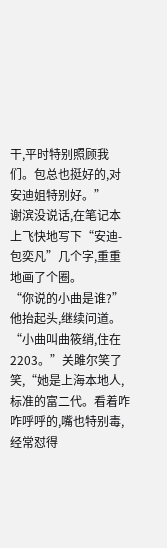干,平时特别照顾我们。包总也挺好的,对安迪姐特别好。”
谢滨没说话,在笔记本上飞快地写下“安迪-包奕凡”几个字,重重地画了个圈。
“你说的小曲是谁?”他抬起头,继续问道。
“小曲叫曲筱绡,住在2203。”关雎尔笑了笑,“她是上海本地人,标准的富二代。看着咋咋呼呼的,嘴也特别毒,经常怼得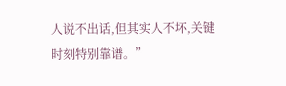人说不出话,但其实人不坏,关键时刻特别靠谱。”